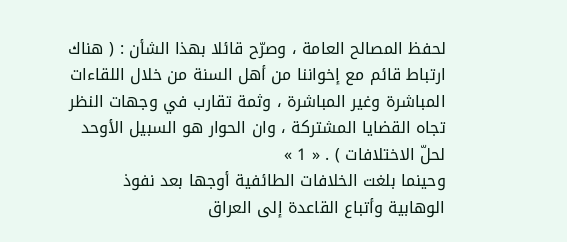لحفظ المصالح العامة ، وصرّح قائلا بهذا الشأن : ( هناك ارتباط قائم مع إخواننا من أهل السنة من خلال اللقاءات المباشرة وغير المباشرة ، وثمة تقارب في وجهات النظر تجاه القضايا المشتركة ، وان الحوار هو السبيل الأوحد لحلّ الاختلافات ) . « 1 »
وحينما بلغت الخلافات الطائفية أوجها بعد نفوذ الوهابية وأتباع القاعدة إلى العراق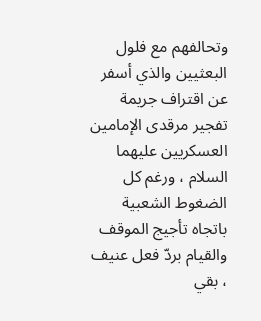وتحالفهم مع فلول البعثيين والذي أسفر عن اقتراف جريمة تفجير مرقدى الإمامين العسكريين عليهما السلام ، ورغم كل الضغوط الشعبية باتجاه تأجيج الموقف والقيام بردّ فعل عنيف ، بقي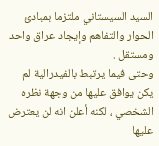السيد السيستاني ملتزما بمبادئ الحوار والتفاهم وإيجاد عراق واحد ومستقل .
وحتى فيما يرتبط بالفيدرالية لم يكن يوافق عليها من وجهة نظره الشخصي ، لكنه أعلن انه لن يعترض عليها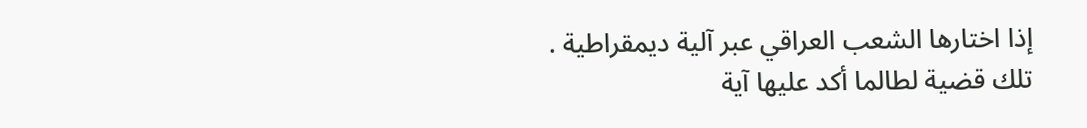إذا اختارها الشعب العراقي عبر آلية ديمقراطية .
تلك قضية لطالما أكد عليها آية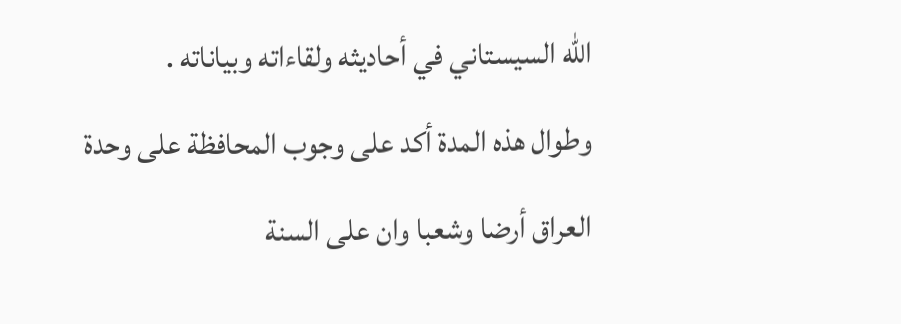اللّه السيستاني في أحاديثه ولقاءاته وبياناته .
وطوال هذه المدة أكد على وجوب المحافظة على وحدة العراق أرضا وشعبا وان على السنة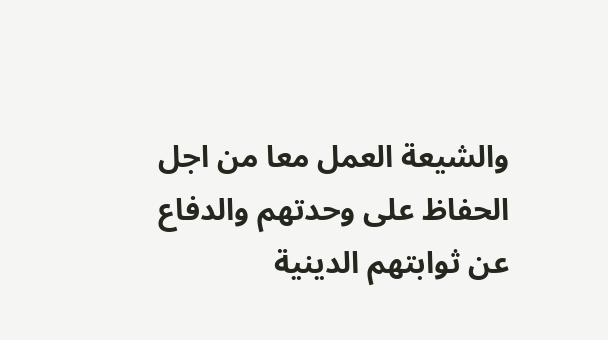والشيعة العمل معا من اجل الحفاظ على وحدتهم والدفاع عن ثوابتهم الدينية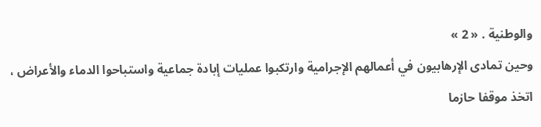والوطنية . « 2 »
وحين تمادى الإرهابيون في أعمالهم الإجرامية وارتكبوا عمليات إبادة جماعية واستباحوا الدماء والأعراض ، اتخذ موقفا حازما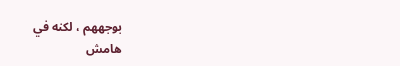بوجههم ، لكنه في
هامش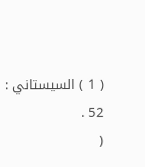( 1 ) السيستاني : 52 .
(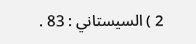2 ) السيستاني : 83 .